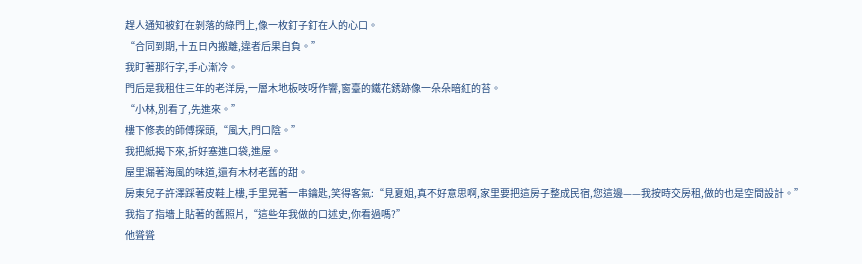趕人通知被釘在剝落的綠門上,像一枚釘子釘在人的心口。
“合同到期,十五日內搬離,違者后果自負。”
我盯著那行字,手心漸冷。
門后是我租住三年的老洋房,一層木地板吱呀作響,窗臺的鐵花銹跡像一朵朵暗紅的苔。
“小林,別看了,先進來。”
樓下修表的師傅探頭,“風大,門口陰。”
我把紙揭下來,折好塞進口袋,進屋。
屋里漏著海風的味道,還有木材老舊的甜。
房東兒子許澤踩著皮鞋上樓,手里晃著一串鑰匙,笑得客氣:“見夏姐,真不好意思啊,家里要把這房子整成民宿,您這邊——我按時交房租,做的也是空間設計。”
我指了指墻上貼著的舊照片,“這些年我做的口述史,你看過嗎?”
他聳聳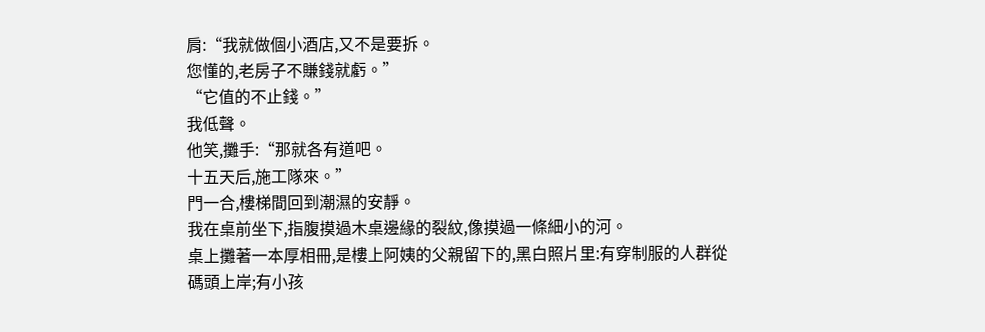肩:“我就做個小酒店,又不是要拆。
您懂的,老房子不賺錢就虧。”
“它值的不止錢。”
我低聲。
他笑,攤手:“那就各有道吧。
十五天后,施工隊來。”
門一合,樓梯間回到潮濕的安靜。
我在桌前坐下,指腹摸過木桌邊緣的裂紋,像摸過一條細小的河。
桌上攤著一本厚相冊,是樓上阿姨的父親留下的,黑白照片里:有穿制服的人群從碼頭上岸;有小孩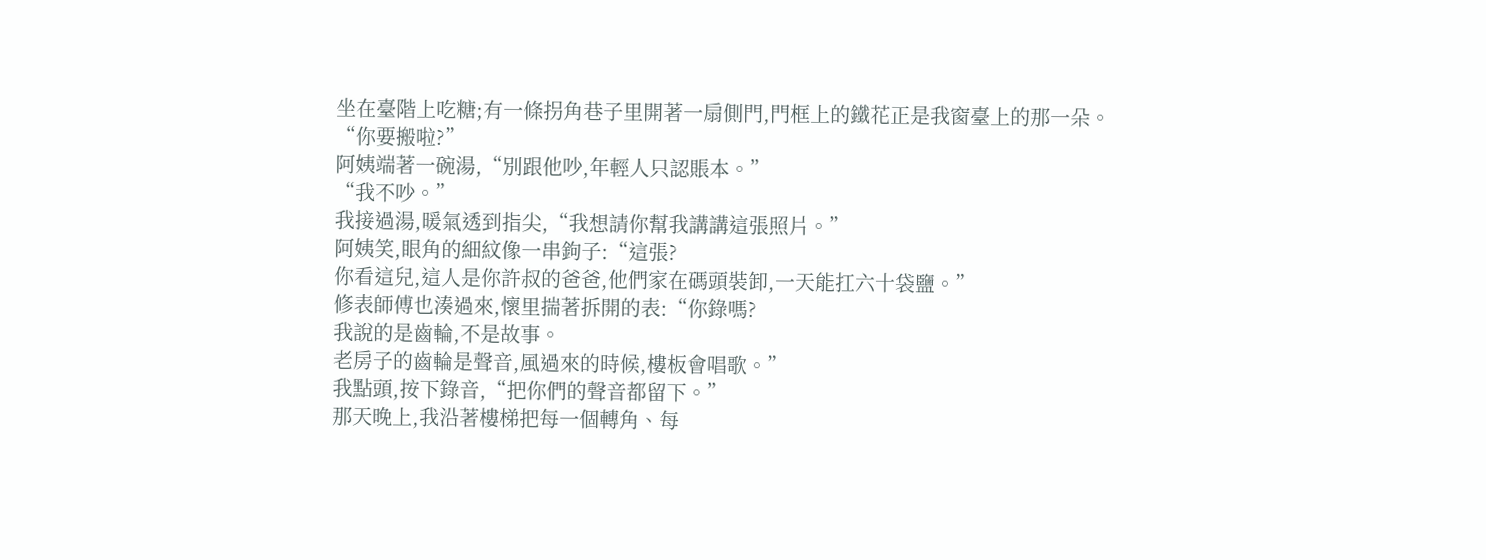坐在臺階上吃糖;有一條拐角巷子里開著一扇側門,門框上的鐵花正是我窗臺上的那一朵。
“你要搬啦?”
阿姨端著一碗湯,“別跟他吵,年輕人只認賬本。”
“我不吵。”
我接過湯,暖氣透到指尖,“我想請你幫我講講這張照片。”
阿姨笑,眼角的細紋像一串鉤子:“這張?
你看這兒,這人是你許叔的爸爸,他們家在碼頭裝卸,一天能扛六十袋鹽。”
修表師傅也湊過來,懷里揣著拆開的表:“你錄嗎?
我說的是齒輪,不是故事。
老房子的齒輪是聲音,風過來的時候,樓板會唱歌。”
我點頭,按下錄音,“把你們的聲音都留下。”
那天晚上,我沿著樓梯把每一個轉角、每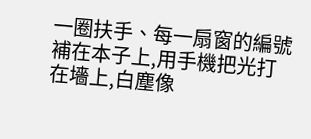一圈扶手、每一扇窗的編號補在本子上,用手機把光打在墻上,白塵像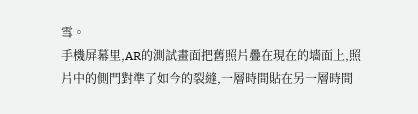雪。
手機屏幕里,AR的測試畫面把舊照片疊在現在的墻面上,照片中的側門對準了如今的裂縫,一層時間貼在另一層時間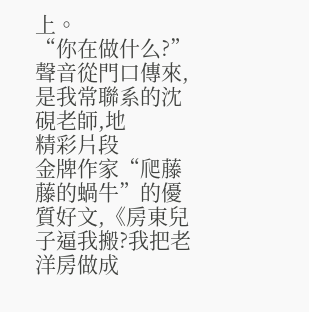上。
“你在做什么?”
聲音從門口傳來,是我常聯系的沈硯老師,地
精彩片段
金牌作家“爬藤藤的蝸牛”的優質好文,《房東兒子逼我搬?我把老洋房做成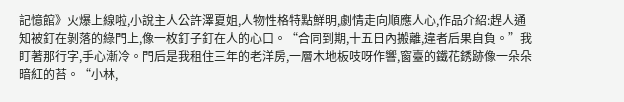記憶館》火爆上線啦,小說主人公許澤夏姐,人物性格特點鮮明,劇情走向順應人心,作品介紹:趕人通知被釘在剝落的綠門上,像一枚釘子釘在人的心口。“合同到期,十五日內搬離,違者后果自負。”我盯著那行字,手心漸冷。門后是我租住三年的老洋房,一層木地板吱呀作響,窗臺的鐵花銹跡像一朵朵暗紅的苔。“小林,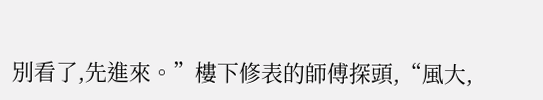別看了,先進來。”樓下修表的師傅探頭,“風大,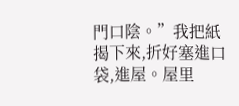門口陰。”我把紙揭下來,折好塞進口袋,進屋。屋里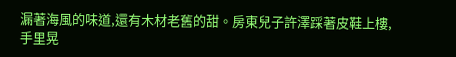漏著海風的味道,還有木材老舊的甜。房東兒子許澤踩著皮鞋上樓,手里晃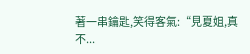著一串鑰匙,笑得客氣:“見夏姐,真不...